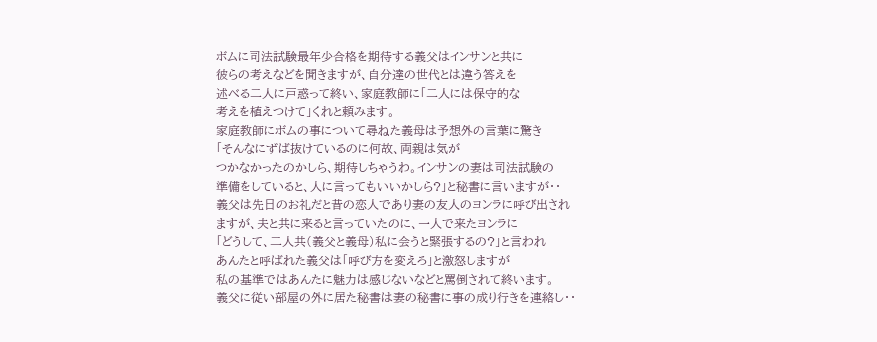ボムに司法試験最年少合格を期待する義父はインサンと共に
彼らの考えなどを聞きますが、自分達の世代とは違う答えを
述べる二人に戸惑って終い、家庭教師に「二人には保守的な
考えを植えつけて」くれと頼みます。
家庭教師にボムの事について尋ねた義母は予想外の言葉に驚き
「そんなにずば抜けているのに何故、両親は気が
つかなかったのかしら、期待しちゃうわ。インサンの妻は司法試験の
準備をしていると、人に言ってもいいかしら?」と秘書に言いますが・・
義父は先日のお礼だと昔の恋人であり妻の友人のヨンラに呼び出され
ますが、夫と共に来ると言っていたのに、一人で来たヨンラに
「どうして、二人共(義父と義母)私に会うと緊張するの?」と言われ
あんたと呼ばれた義父は「呼び方を変えろ」と激怒しますが
私の基準ではあんたに魅力は感じないなどと罵倒されて終います。
義父に従い部屋の外に居た秘書は妻の秘書に事の成り行きを連絡し・・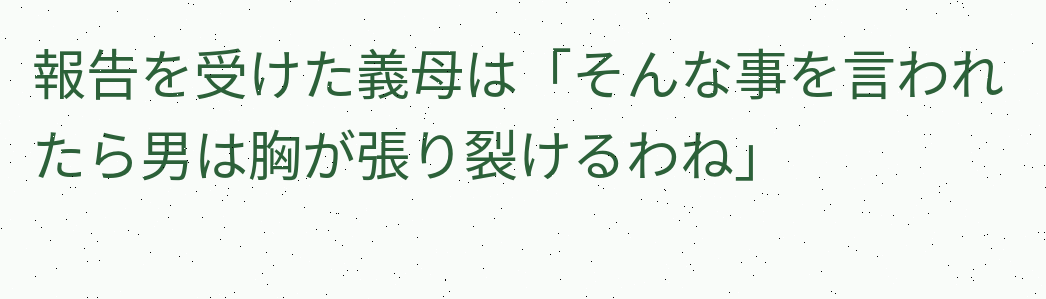報告を受けた義母は「そんな事を言われたら男は胸が張り裂けるわね」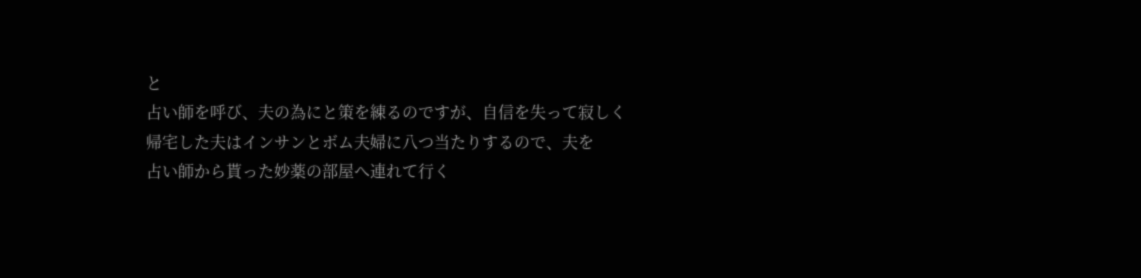と
占い師を呼び、夫の為にと策を練るのですが、自信を失って寂しく
帰宅した夫はインサンとボム夫婦に八つ当たりするので、夫を
占い師から貰った妙薬の部屋へ連れて行く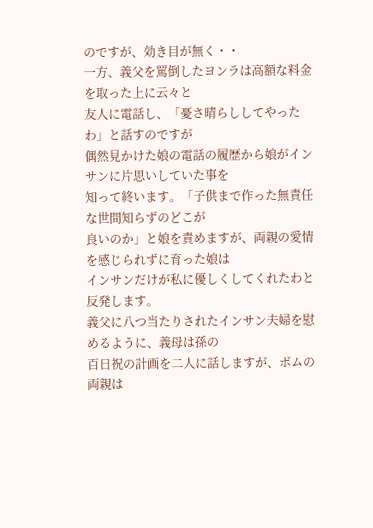のですが、効き目が無く・・
一方、義父を罵倒したヨンラは高額な料金を取った上に云々と
友人に電話し、「憂さ晴らししてやったわ」と話すのですが
偶然見かけた娘の電話の履歴から娘がインサンに片思いしていた事を
知って終います。「子供まで作った無責任な世間知らずのどこが
良いのか」と娘を責めますが、両親の愛情を感じられずに育った娘は
インサンだけが私に優しくしてくれたわと反発します。
義父に八つ当たりされたインサン夫婦を慰めるように、義母は孫の
百日祝の計画を二人に話しますが、ボムの両親は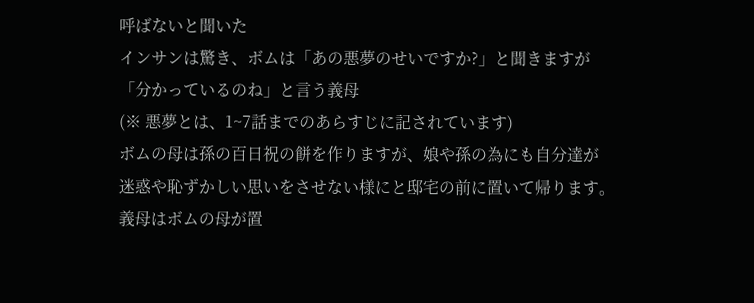呼ばないと聞いた
インサンは驚き、ボムは「あの悪夢のせいですか?」と聞きますが
「分かっているのね」と言う義母
(※ 悪夢とは、1~7話までのあらすじに記されています)
ボムの母は孫の百日祝の餅を作りますが、娘や孫の為にも自分達が
迷惑や恥ずかしい思いをさせない様にと邸宅の前に置いて帰ります。
義母はボムの母が置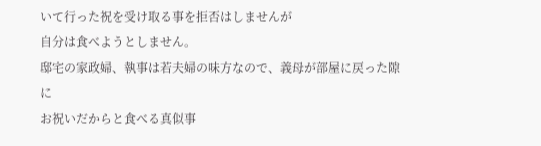いて行った祝を受け取る事を拒否はしませんが
自分は食べようとしません。
邸宅の家政婦、執事は若夫婦の味方なので、義母が部屋に戻った隙に
お祝いだからと食べる真似事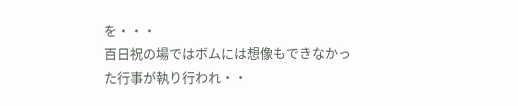を・・・
百日祝の場ではボムには想像もできなかった行事が執り行われ・・